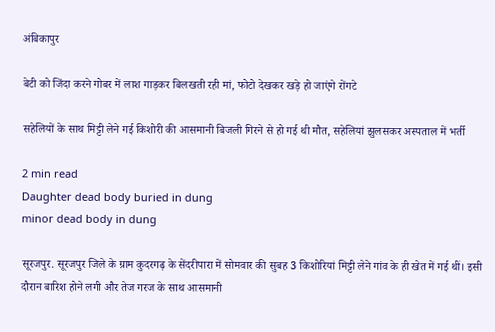अंबिकापुर

बेटी को जिंदा करने गोबर में लाश गाड़कर बिलखती रही मां, फोटो देखकर खड़े हो जाएंगे रोंगटे

सहेलियों के साथ मिट्टी लेने गई किशोरी की आसमानी बिजली गिरने से हो गई थी मौत, सहेलियां झुलसकर अस्पताल में भर्ती

2 min read
Daughter dead body buried in dung
minor dead body in dung

सूरजपुर. सूरजपुर जिले के ग्राम कुदरगढ़ के सेंदरीपारा में सोमवार की सुबह 3 किशोरियां मिट्टी लेने गांव के ही खेत में गई थीं। इसी दौरान बारिश होने लगी और तेज गरज के साथ आसमानी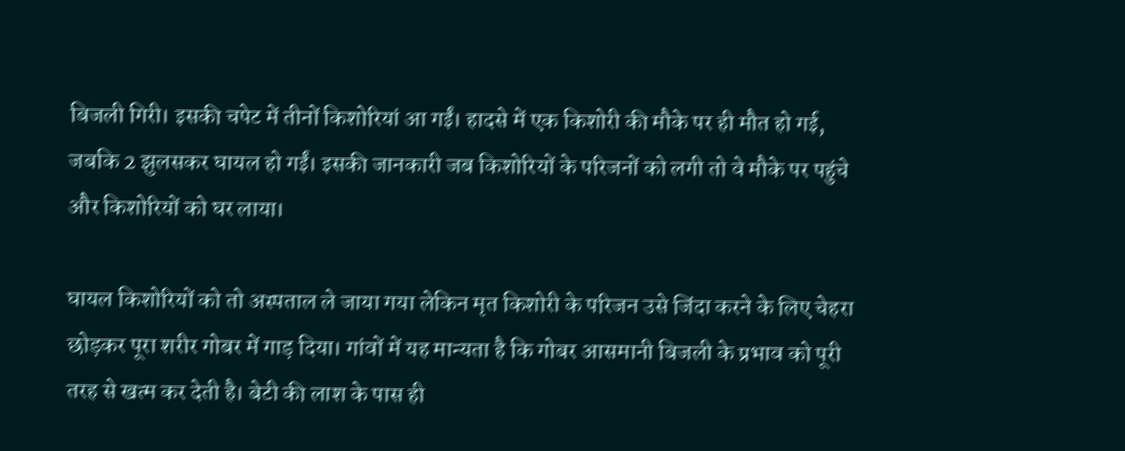बिजली गिरी। इसकी चपेट में तीनों किशोरियां आ गईं। हादसे में एक किशोरी की मौके पर ही मौत हो गई, जबकि 2 झुलसकर घायल हो गईं। इसकी जानकारी जब किशोरियों के परिजनों को लगी तो वे मौके पर पहुंचे और किशोरियों को घर लाया।

घायल किशोरियों को तो अस्पताल ले जाया गया लेकिन मृत किशोरी के परिजन उसे जिंदा करने के लिए चेहरा छोड़कर पूरा शरीर गोबर में गाड़ दिया। गांवों में यह मान्यता है कि गोबर आसमानी बिजली के प्रभाव को पूरी तरह से खत्म कर देती है। बेटी की लाश के पास ही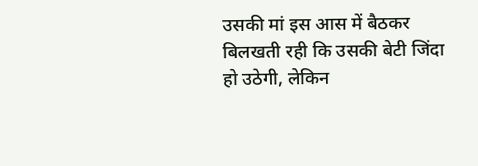उसकी मां इस आस में बैठकर बिलखती रही कि उसकी बेटी जिंदा हो उठेगी, लेकिन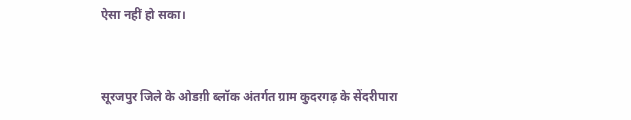ऐसा नहीं हो सका।


सूरजपुर जिले के ओडग़ी ब्लॉक अंतर्गत ग्राम कुदरगढ़ के सेंदरीपारा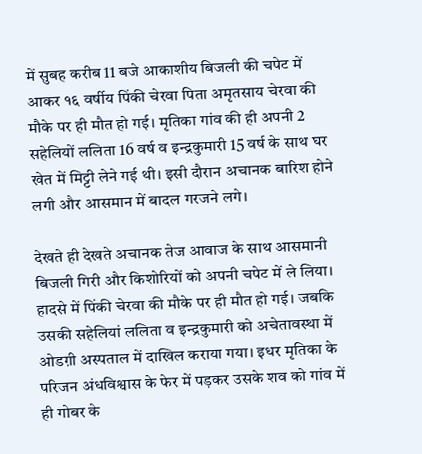में सुबह करीब 11 बजे आकाशीय बिजली की चपेट में आकर १६ वर्षीय पिंकी चेरवा पिता अमृतसाय चेरवा की मौके पर ही मौत हो गई। मृतिका गांव की ही अपनी 2 सहेलियों ललिता 16 वर्ष व इन्द्रकुमारी 15 वर्ष के साथ घर खेत में मिट्टी लेने गई थी। इसी दौरान अचानक बारिश होने लगी और आसमान में बादल गरजने लगे।

देखते ही देखते अचानक तेज आवाज के साथ आसमानी बिजली गिरी और किशोरियों को अपनी चपेट में ले लिया। हादसे में पिंकी चेरवा की मौके पर ही मौत हो गई। जबकि उसकी सहेलियां ललिता व इन्द्रकुमारी को अचेतावस्था में ओडग़ी अस्पताल में दाखिल कराया गया। इधर मृतिका के परिजन अंधविश्वास के फेर में पड़कर उसके शव को गांव में ही गोबर के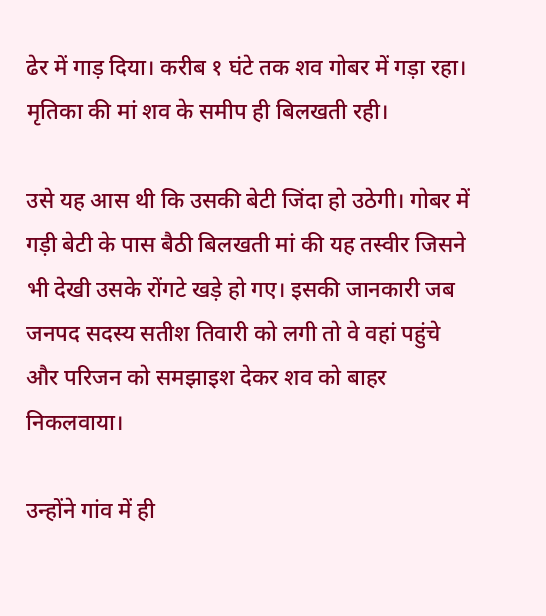ढेर में गाड़ दिया। करीब १ घंटे तक शव गोबर में गड़ा रहा। मृतिका की मां शव के समीप ही बिलखती रही।

उसे यह आस थी कि उसकी बेटी जिंदा हो उठेगी। गोबर में गड़ी बेटी के पास बैठी बिलखती मां की यह तस्वीर जिसने भी देखी उसके रोंगटे खड़े हो गए। इसकी जानकारी जब जनपद सदस्य सतीश तिवारी को लगी तो वे वहां पहुंचे और परिजन को समझाइश देकर शव को बाहर निकलवाया।

उन्होंने गांव में ही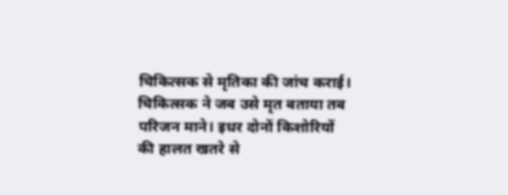चिकित्सक से मृतिका की जांच कराई। चिकित्सक ने जब उसे मृत बताया तब परिजन माने। इधर दोनों किशोरियों की हालत खतरे से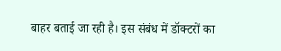बाहर बताई जा रही है। इस संबंध में डॉक्टरों का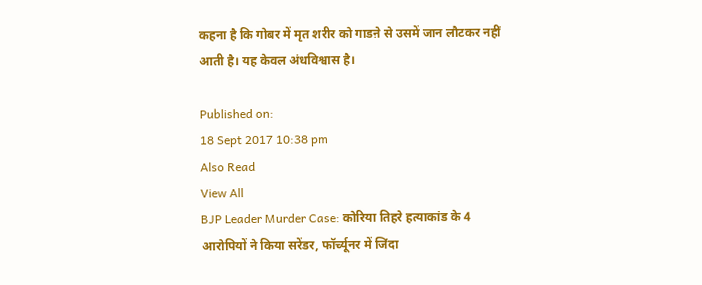कहना है कि गोबर में मृत शरीर को गाडऩे से उसमें जान लौटकर नहीं आती है। यह केवल अंधविश्वास है।

Published on:
18 Sept 2017 10:38 pm
Also Read
View All
BJP Leader Murder Case: कोरिया तिहरे हत्याकांड के 4 आरोपियों ने किया सरेंडर, फॉर्च्यूनर में जिंदा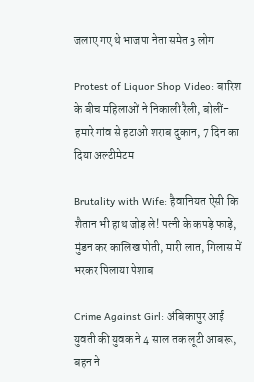जलाए गए थे भाजपा नेता समेत 3 लोग

Protest of Liquor Shop Video: बारिश के बीच महिलाओं ने निकाली रैली, बोलीं- हमारे गांव से हटाओ शराब दुकान, 7 दिन का दिया अल्टीमेटम

Brutality with Wife: हैवानियत ऐसी कि शैतान भी हाथ जोड़ ले! पत्नी के कपड़े फाड़े, मुंडन कर कालिख पोती, मारी लात, गिलास में भरकर पिलाया पेशाब

Crime Against Girl: अंबिकापुर आई युवती की युवक ने 4 साल तक लूटी आबरू, बहन ने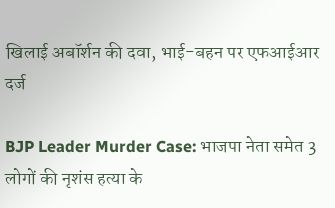खिलाई अबॉर्शन की दवा, भाई-बहन पर एफआईआर दर्ज

BJP Leader Murder Case: भाजपा नेता समेत 3 लोगों की नृशंस हत्या के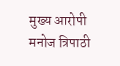मुख्य आरोपी मनोज त्रिपाठी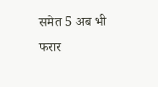समेत 5 अब भी फरार